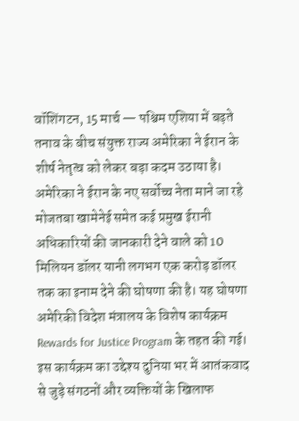वॉशिंगटन, 15 मार्च — पश्चिम एशिया में बढ़ते तनाव के बीच संयुक्त राज्य अमेरिका ने ईरान के शीर्ष नेतृत्व को लेकर बड़ा कदम उठाया है। अमेरिका ने ईरान के नए सर्वोच्च नेता माने जा रहे मोजतबा खामेनेई समेत कई प्रमुख ईरानी अधिकारियों की जानकारी देने वाले को 10 मिलियन डॉलर यानी लगभग एक करोड़ डॉलर तक का इनाम देने की घोषणा की है। यह घोषणा अमेरिकी विदेश मंत्रालय के विशेष कार्यक्रम Rewards for Justice Program के तहत की गई। इस कार्यक्रम का उद्देश्य दुनिया भर में आतंकवाद से जुड़े संगठनों और व्यक्तियों के खिलाफ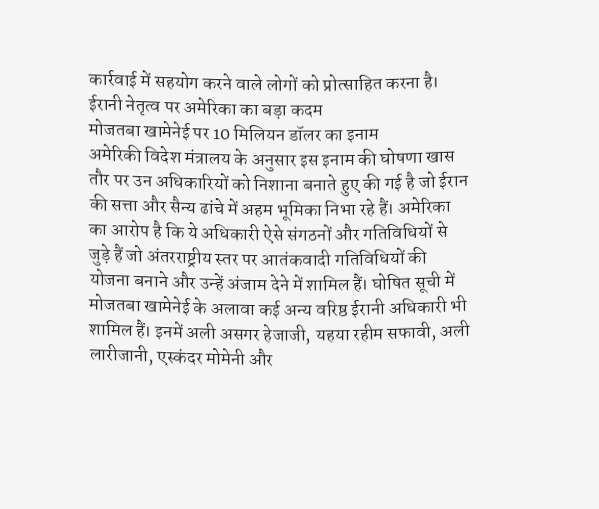कार्रवाई में सहयोग करने वाले लोगों को प्रोत्साहित करना है।
ईरानी नेतृत्व पर अमेरिका का बड़ा कदम
मोजतबा खामेनेई पर 10 मिलियन डॉलर का इनाम
अमेरिकी विदेश मंत्रालय के अनुसार इस इनाम की घोषणा खास तौर पर उन अधिकारियों को निशाना बनाते हुए की गई है जो ईरान की सत्ता और सैन्य ढांचे में अहम भूमिका निभा रहे हैं। अमेरिका का आरोप है कि ये अधिकारी ऐसे संगठनों और गतिविधियों से जुड़े हैं जो अंतरराष्ट्रीय स्तर पर आतंकवादी गतिविधियों की योजना बनाने और उन्हें अंजाम देने में शामिल हैं। घोषित सूची में मोजतबा खामेनेई के अलावा कई अन्य वरिष्ठ ईरानी अधिकारी भी शामिल हैं। इनमें अली असगर हेजाजी, यहया रहीम सफावी, अली लारीजानी, एस्कंदर मोमेनी और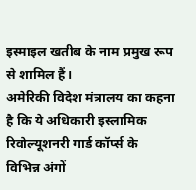इस्माइल खतीब के नाम प्रमुख रूप से शामिल हैं।
अमेरिकी विदेश मंत्रालय का कहना है कि ये अधिकारी इस्लामिक रिवोल्यूशनरी गार्ड कॉर्प्स के विभिन्न अंगों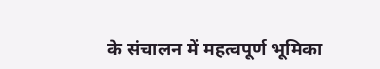के संचालन में महत्वपूर्ण भूमिका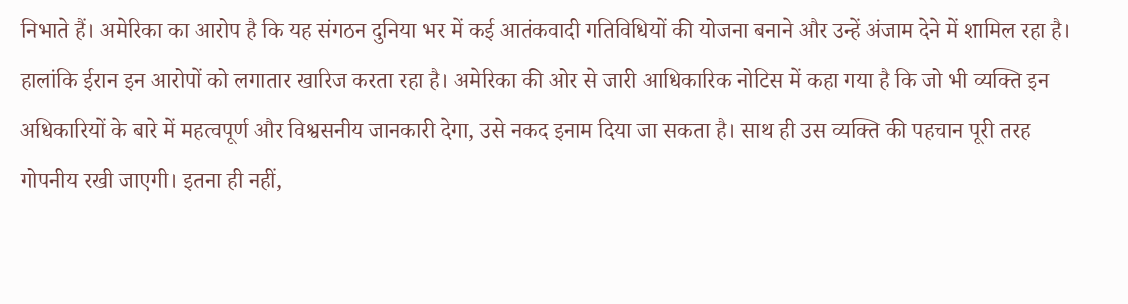निभाते हैं। अमेरिका का आरोप है कि यह संगठन दुनिया भर में कई आतंकवादी गतिविधियों की योजना बनाने और उन्हें अंजाम देने में शामिल रहा है। हालांकि ईरान इन आरोपों को लगातार खारिज करता रहा है। अमेरिका की ओर से जारी आधिकारिक नोटिस में कहा गया है कि जो भी व्यक्ति इन अधिकारियों के बारे में महत्वपूर्ण और विश्वसनीय जानकारी देगा, उसे नकद इनाम दिया जा सकता है। साथ ही उस व्यक्ति की पहचान पूरी तरह गोपनीय रखी जाएगी। इतना ही नहीं,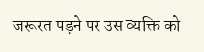जरूरत पड़ने पर उस व्यक्ति को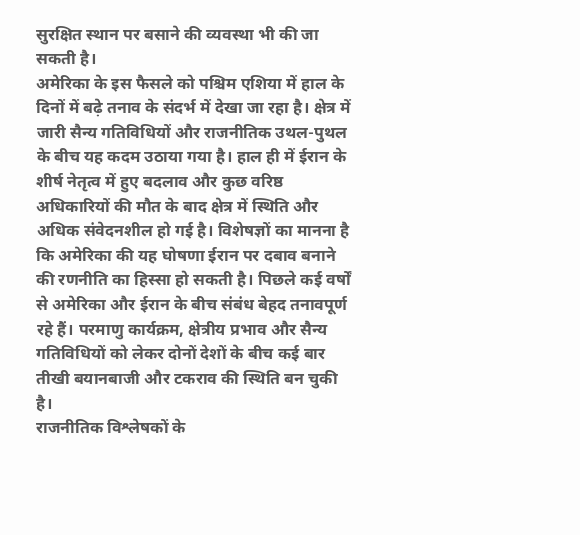सुरक्षित स्थान पर बसाने की व्यवस्था भी की जा सकती है।
अमेरिका के इस फैसले को पश्चिम एशिया में हाल के दिनों में बढ़े तनाव के संदर्भ में देखा जा रहा है। क्षेत्र में जारी सैन्य गतिविधियों और राजनीतिक उथल-पुथल के बीच यह कदम उठाया गया है। हाल ही में ईरान के शीर्ष नेतृत्व में हुए बदलाव और कुछ वरिष्ठ अधिकारियों की मौत के बाद क्षेत्र में स्थिति और अधिक संवेदनशील हो गई है। विशेषज्ञों का मानना है कि अमेरिका की यह घोषणा ईरान पर दबाव बनाने की रणनीति का हिस्सा हो सकती है। पिछले कई वर्षों से अमेरिका और ईरान के बीच संबंध बेहद तनावपूर्ण रहे हैं। परमाणु कार्यक्रम, क्षेत्रीय प्रभाव और सैन्य गतिविधियों को लेकर दोनों देशों के बीच कई बार तीखी बयानबाजी और टकराव की स्थिति बन चुकी है।
राजनीतिक विश्लेषकों के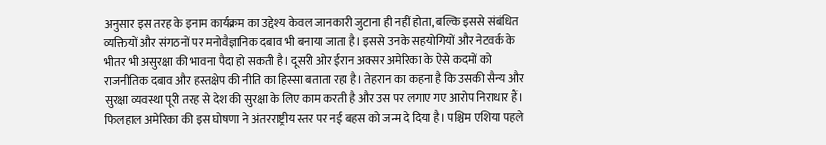अनुसार इस तरह के इनाम कार्यक्रम का उद्देश्य केवल जानकारी जुटाना ही नहीं होता, बल्कि इससे संबंधित व्यक्तियों और संगठनों पर मनोवैज्ञानिक दबाव भी बनाया जाता है। इससे उनके सहयोगियों और नेटवर्क के भीतर भी असुरक्षा की भावना पैदा हो सकती है। दूसरी ओर ईरान अक्सर अमेरिका के ऐसे कदमों को राजनीतिक दबाव और हस्तक्षेप की नीति का हिस्सा बताता रहा है। तेहरान का कहना है कि उसकी सैन्य और सुरक्षा व्यवस्था पूरी तरह से देश की सुरक्षा के लिए काम करती है और उस पर लगाए गए आरोप निराधार हैं।
फिलहाल अमेरिका की इस घोषणा ने अंतरराष्ट्रीय स्तर पर नई बहस को जन्म दे दिया है। पश्चिम एशिया पहले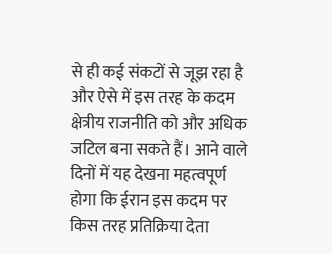से ही कई संकटों से जूझ रहा है और ऐसे में इस तरह के कदम क्षेत्रीय राजनीति को और अधिक जटिल बना सकते हैं। आने वाले दिनों में यह देखना महत्वपूर्ण होगा कि ईरान इस कदम पर किस तरह प्रतिक्रिया देता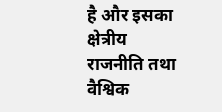है और इसका क्षेत्रीय राजनीति तथा वैश्विक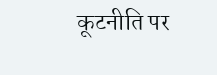कूटनीति पर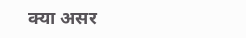क्या असर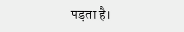पड़ता है।